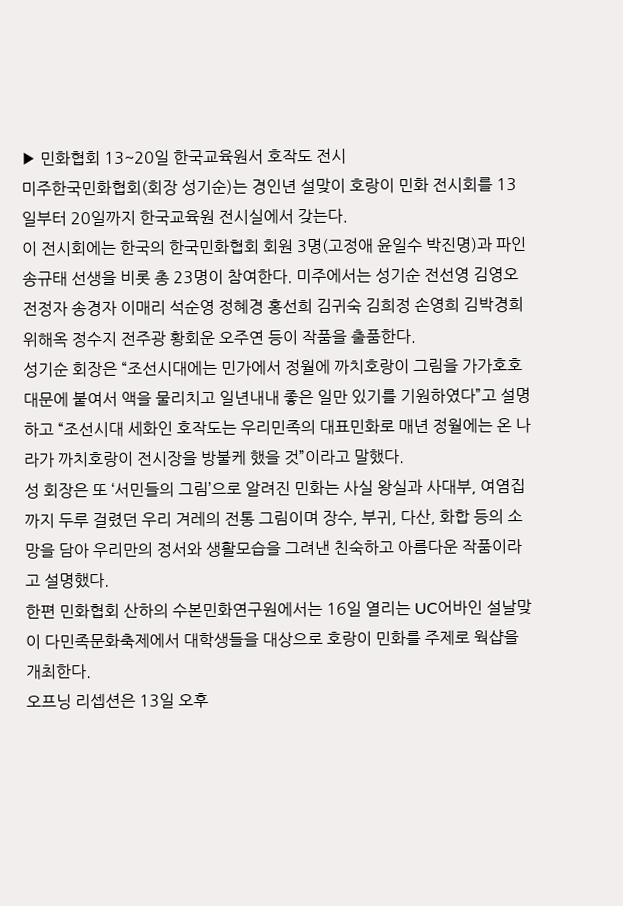▶ 민화협회 13~20일 한국교육원서 호작도 전시
미주한국민화협회(회장 성기순)는 경인년 설맞이 호랑이 민화 전시회를 13일부터 20일까지 한국교육원 전시실에서 갖는다.
이 전시회에는 한국의 한국민화협회 회원 3명(고정애 윤일수 박진명)과 파인 송규태 선생을 비롯 총 23명이 참여한다. 미주에서는 성기순 전선영 김영오 전정자 송경자 이매리 석순영 정혜경 홍선희 김귀숙 김희정 손영희 김박경희 위해옥 정수지 전주광 황회운 오주연 등이 작품을 출품한다.
성기순 회장은 “조선시대에는 민가에서 정월에 까치호랑이 그림을 가가호호 대문에 붙여서 액을 물리치고 일년내내 좋은 일만 있기를 기원하였다”고 설명하고 “조선시대 세화인 호작도는 우리민족의 대표민화로 매년 정월에는 온 나라가 까치호랑이 전시장을 방불케 했을 것”이라고 말했다.
성 회장은 또 ‘서민들의 그림’으로 알려진 민화는 사실 왕실과 사대부, 여염집까지 두루 걸렸던 우리 겨레의 전통 그림이며 장수, 부귀, 다산, 화합 등의 소망을 담아 우리만의 정서와 생활모습을 그려낸 친숙하고 아름다운 작품이라고 설명했다.
한편 민화협회 산하의 수본민화연구원에서는 16일 열리는 UC어바인 설날맞이 다민족문화축제에서 대학생들을 대상으로 호랑이 민화를 주제로 웍샵을 개최한다.
오프닝 리셉션은 13일 오후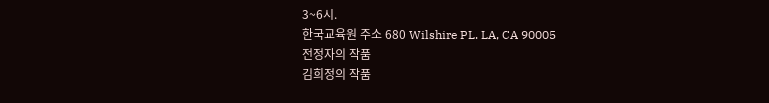3~6시.
한국교육원 주소 680 Wilshire PL. LA, CA 90005
전정자의 작품
김희정의 작품